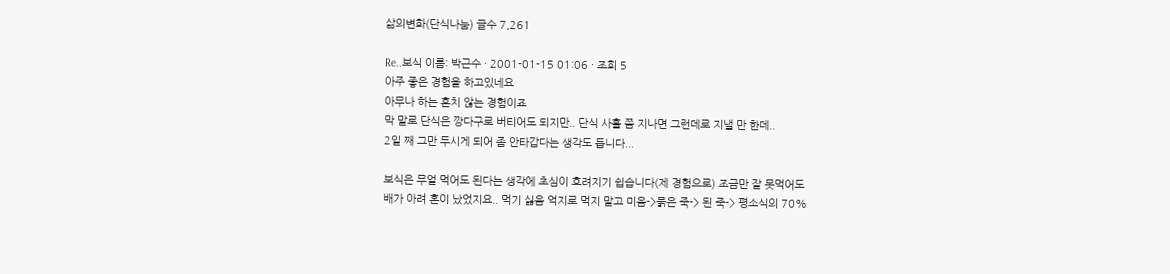삶의변화(단식나눔) 글수 7,261

Re..보식 이름: 박근수 · 2001-01-15 01:06 · 조회 5
아주 좋은 경험을 하고있네요
아무나 하는 흔치 않는 경험이죠
막 말로 단식은 깡다구로 버티어도 되지만.. 단식 사흘 쯤 지나면 그런데로 지낼 만 한데..
2일 째 그만 두시게 되어 좀 안타갑다는 생각도 듭니다...

보식은 무얼 먹어도 된다는 생각에 초심이 흐려지기 쉽습니다(제 경험으로) 조금만 잘 못먹어도
배가 아려 혼이 났었지요.. 먹기 싫음 억지로 먹지 말고 미음->묽은 죽-> 된 죽-> 평소식의 70%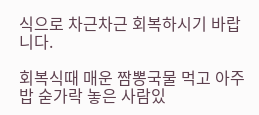식으로 차근차근 회복하시기 바랍니다.

회복식때 매운 짬뽕국물 먹고 아주 밥 숟가락 놓은 사람있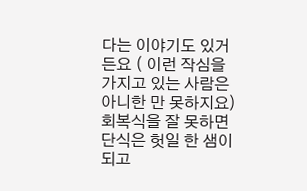다는 이야기도 있거든요 ( 이런 작심을
가지고 있는 사람은 아니한 만 못하지요) 회복식을 잘 못하면 단식은 헛일 한 샘이 되고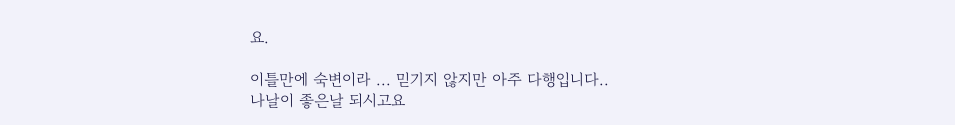요.

이틀만에 숙변이라 ... 믿기지 않지만 아주 다행입니다..
나날이 좋은날 되시고요